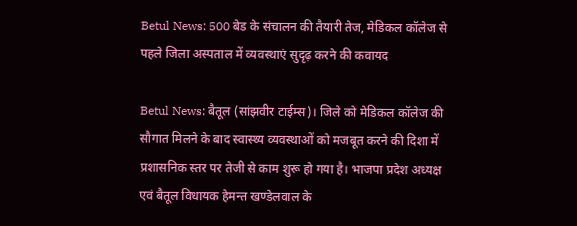Betul News: 500 बेड के संचालन की तैयारी तेज, मेडिकल कॉलेज से पहले जिला अस्पताल में व्यवस्थाएं सुदृढ़ करने की कवायद

Betul News: बैतूल (सांझवीर टाईम्स)। जिले को मेडिकल कॉलेज की सौगात मिलने के बाद स्वास्थ्य व्यवस्थाओं को मजबूत करने की दिशा में प्रशासनिक स्तर पर तेजी से काम शुरू हो गया है। भाजपा प्रदेश अध्यक्ष एवं बैतूल विधायक हेमन्त खण्डेलवाल के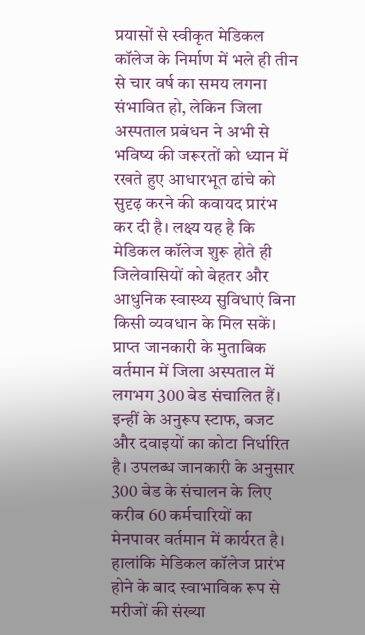प्रयासों से स्वीकृत मेडिकल कॉलेज के निर्माण में भले ही तीन से चार वर्ष का समय लगना संभावित हो, लेकिन जिला अस्पताल प्रबंधन ने अभी से भविष्य की जरूरतों को ध्यान में रखते हुए आधारभूत ढांचे को सुदृढ़ करने की कवायद प्रारंभ कर दी है। लक्ष्य यह है कि मेडिकल कॉलेज शुरू होते ही जिलेवासियों को बेहतर और आधुनिक स्वास्थ्य सुविधाएं बिना किसी व्यवधान के मिल सकें।
प्राप्त जानकारी के मुताबिक वर्तमान में जिला अस्पताल में लगभग 300 बेड संचालित हैं। इन्हीं के अनुरूप स्टाफ, बजट और दवाइयों का कोटा निर्धारित है। उपलब्ध जानकारी के अनुसार 300 बेड के संचालन के लिए करीब 60 कर्मचारियों का मेनपावर वर्तमान में कार्यरत है। हालांकि मेडिकल कॉलेज प्रारंभ होने के बाद स्वाभाविक रूप से मरीजों की संख्या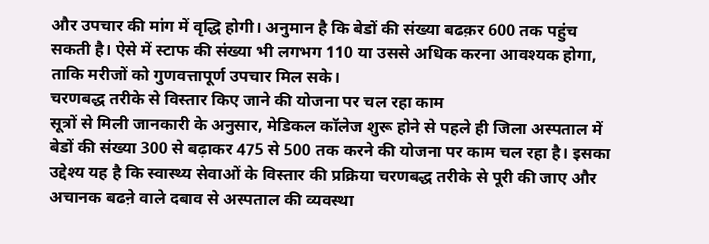और उपचार की मांग में वृद्धि होगी। अनुमान है कि बेडों की संख्या बढक़र 600 तक पहुंच सकती है। ऐसे में स्टाफ की संख्या भी लगभग 110 या उससे अधिक करना आवश्यक होगा, ताकि मरीजों को गुणवत्तापूर्ण उपचार मिल सके।
चरणबद्ध तरीके से विस्तार किए जाने की योजना पर चल रहा काम
सूत्रों से मिली जानकारी के अनुसार, मेडिकल कॉलेज शुरू होने से पहले ही जिला अस्पताल में बेडों की संख्या 300 से बढ़ाकर 475 से 500 तक करने की योजना पर काम चल रहा है। इसका उद्देश्य यह है कि स्वास्थ्य सेवाओं के विस्तार की प्रक्रिया चरणबद्ध तरीके से पूरी की जाए और अचानक बढऩे वाले दबाव से अस्पताल की व्यवस्था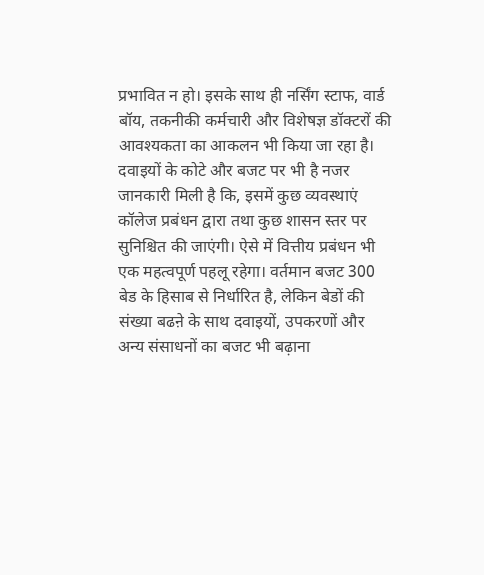प्रभावित न हो। इसके साथ ही नर्सिंग स्टाफ, वार्ड बॉय, तकनीकी कर्मचारी और विशेषज्ञ डॉक्टरों की आवश्यकता का आकलन भी किया जा रहा है।
दवाइयों के कोटे और बजट पर भी है नजर
जानकारी मिली है कि, इसमें कुछ व्यवस्थाएं कॉलेज प्रबंधन द्वारा तथा कुछ शासन स्तर पर सुनिश्चित की जाएंगी। ऐसे में वित्तीय प्रबंधन भी एक महत्वपूर्ण पहलू रहेगा। वर्तमान बजट 300 बेड के हिसाब से निर्धारित है, लेकिन बेडों की संख्या बढऩे के साथ दवाइयों, उपकरणों और अन्य संसाधनों का बजट भी बढ़ाना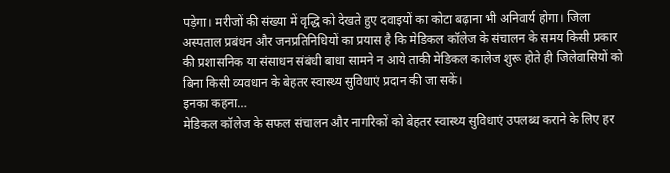पड़ेगा। मरीजों की संख्या में वृद्धि को देखते हुए दवाइयों का कोटा बढ़ाना भी अनिवार्य होगा। जिला अस्पताल प्रबंधन और जनप्रतिनिधियों का प्रयास है कि मेडिकल कॉलेज के संचालन के समय किसी प्रकार की प्रशासनिक या संसाधन संबंधी बाधा सामने न आये ताकी मेडिकल कालेज शुरू होते ही जिलेवासियों को बिना किसी व्यवधान के बेहतर स्वास्थ्य सुविधाएं प्रदान की जा सकें।
इनका कहना…
मेडिकल कॉलेज के सफल संचालन और नागरिकों को बेहतर स्वास्थ्य सुविधाएं उपलब्ध कराने के लिए हर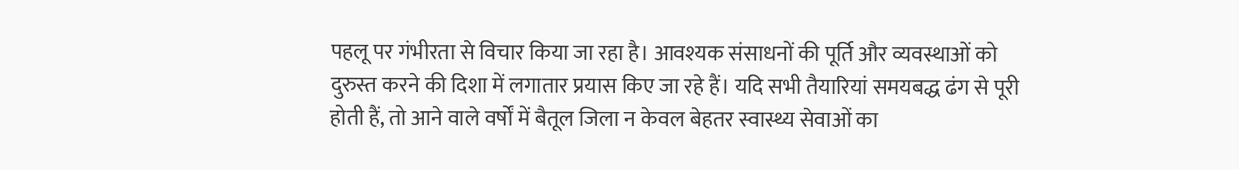पहलू पर गंभीरता से विचार किया जा रहा है। आवश्यक संसाधनों की पूर्ति और व्यवस्थाओं को दुरुस्त करने की दिशा में लगातार प्रयास किए जा रहे हैं। यदि सभी तैयारियां समयबद्ध ढंग से पूरी होती हैं, तो आने वाले वर्षों में बैतूल जिला न केवल बेहतर स्वास्थ्य सेवाओं का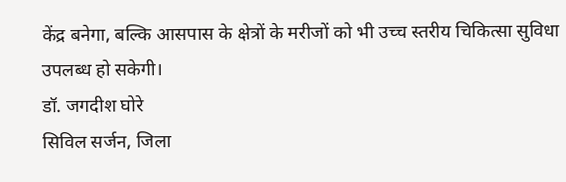केंद्र बनेगा, बल्कि आसपास के क्षेत्रों के मरीजों को भी उच्च स्तरीय चिकित्सा सुविधा उपलब्ध हो सकेगी।
डॉ. जगदीश घोरे
सिविल सर्जन, जिला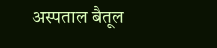अस्पताल बैतूल